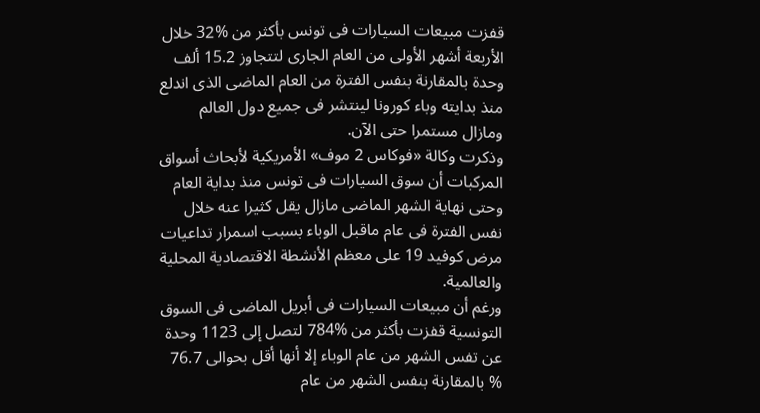قفزت مبيعات السيارات فى تونس بأكثر من %32 خلال الأربعة أشهر الأولى من العام الجارى لتتجاوز 15.2 ألف وحدة بالمقارنة بنفس الفترة من العام الماضى الذى اندلع منذ بدايته وباء كورونا لينتشر فى جميع دول العالم ومازال مستمرا حتى الآن.
وذكرت وكالة «فوكاس 2 موف» الأمريكية لأبحاث أسواق المركبات أن سوق السيارات فى تونس منذ بداية العام وحتى نهاية الشهر الماضى مازال يقل كثيرا عنه خلال نفس الفترة فى عام ماقبل الوباء بسبب اسمرار تداعيات مرض كوفيد 19 على معظم الأنشطة الاقتصادية المحلية والعالمية.
ورغم أن مبيعات السيارات فى أبريل الماضى فى السوق التونسية قفزت بأكثر من %784 لتصل إلى 1123 وحدة عن تفس الشهر من عام الوباء إلا أنها أقل بحوالى 76.7 % بالمقارنة بنفس الشهر من عام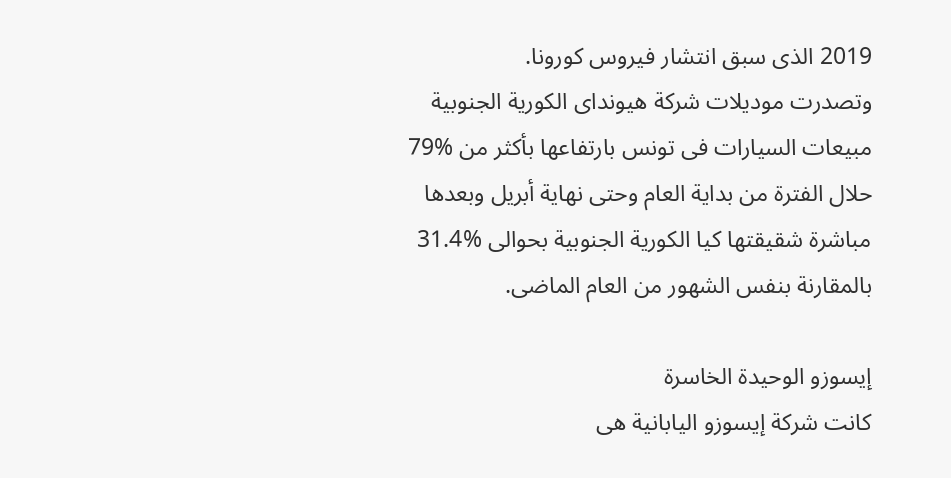2019 الذى سبق انتشار فيروس كورونا.
وتصدرت موديلات شركة هيونداى الكورية الجنوبية مبيعات السيارات فى تونس بارتفاعها بأكثر من %79 حلال الفترة من بداية العام وحتى نهاية أبريل وبعدها مباشرة شقيقتها كيا الكورية الجنوبية بحوالى %31.4 بالمقارنة بنفس الشهور من العام الماضى.

إيسوزو الوحيدة الخاسرة
كانت شركة إيسوزو اليابانية هى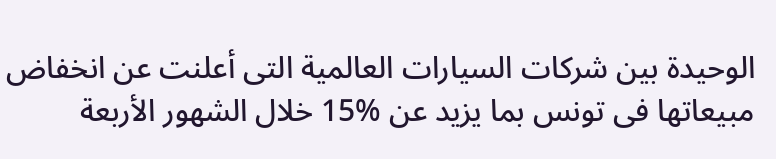الوحيدة بين شركات السيارات العالمية التى أعلنت عن انخفاض مبيعاتها فى تونس بما يزيد عن %15 خلال الشهور الأربعة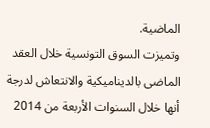الماضية.
وتميزت السوق التونسية خلال العقد الماضى بالديناميكية والانتعاش لدرجة أنها خلال السنوات الأربعة من 2014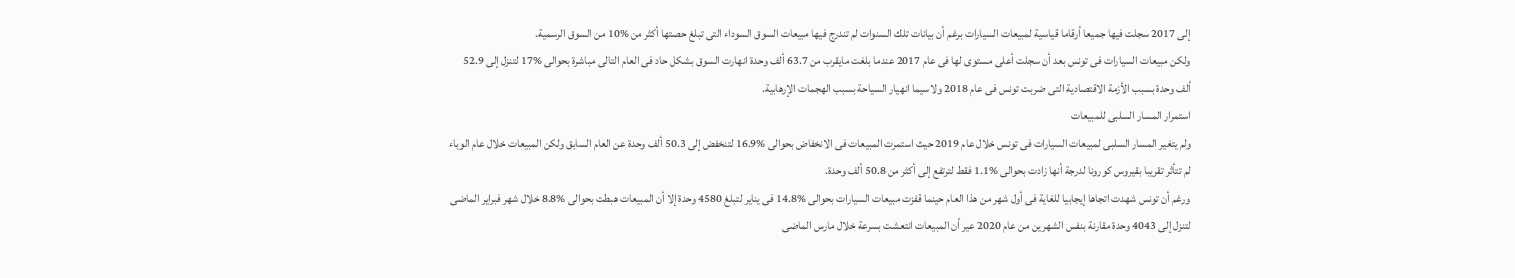إلى 2017 سجلت فيها جميعا أرقاما قياسية لمبيعات السيارات برغم أن بيانات تلك السنوات لم تندرج فيها مبيعات السوق السوداء التى تبلغ حصتها أكثر من %10 من السوق الرسمية.
ولكن مبيعات السيارات فى تونس بعد أن سجلت أعلى مستوى لها فى عام 2017 عندما بلغت مايقرب من 63.7 ألف وحدة انهارت السوق بشكل حاد فى العام التالى مباشرة بحوالى %17 لتنزل إلى 52.9 ألف وحدة بسبب الأزمة الاقتصادية التى ضربت تونس فى عام 2018 ولاسيما انهيار السياحة بسبب الهجمات الإرهابية.
استمرار المسار السلبى للمبيعات
ولم يتغير المسار السلبى لمبيعات السيارات فى تونس خلال عام 2019 حيث استمرت المبيعات فى الانخفاض بحوالى %16.9 لتنخفض إلى 50.3 ألف وحدة عن العام السابق ولكن المبيعات خلال عام الوباء لم تتأثر تقريبا بقيروس كورونا لدرجة أنها زادت بحوالى %1.1 فقط لترتفع إلى أكثر من 50.8 ألف وحدة.
ورغم أن تونس شهدت اتجاها إيجابيا للغاية فى أول شهر من هذا العام حينما قفزت مبيعات السيارات بحوالى %14.8 فى يناير لتبلغ 4580 وحدة إلا أن المبيعات هبطت بحوالى %8.8 خلال شهر فبراير الماضى لتنزل إلى 4043 وحدة مقارنة بنفس الشهرين من عام 2020 عير أن المبيعات انتعشت بسرعة خلال مارس الماضى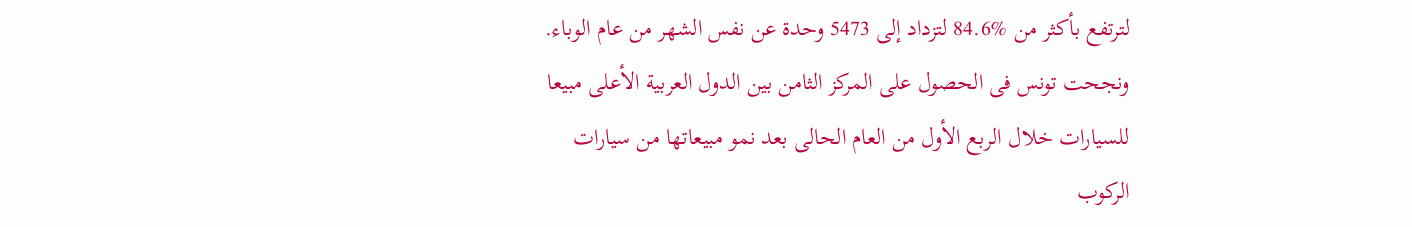لترتفع بأكثر من %84.6 لتزداد إلى 5473 وحدة عن نفس الشهر من عام الوباء.
ونجحت تونس فى الحصول على المركز الثامن بين الدول العربية الأعلى مبيعا للسيارات خلال الربع الأول من العام الحالى بعد نمو مبيعاتها من سيارات الركوب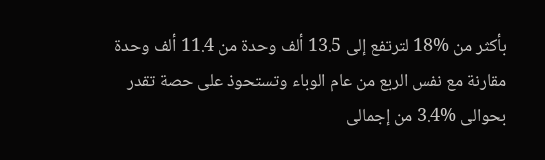بأكثر من %18 لترتفع إلى 13.5 ألف وحدة من 11.4 ألف وحدة مقارنة مع نفس الربع من عام الوباء وتستحوذ على حصة تقدر بحوالى %3.4 من إجمالى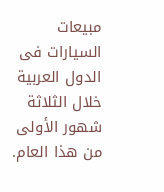مبيعات السيارات فى الدول العربية خلال الثلاثة شهور الأولى من هذا العام.